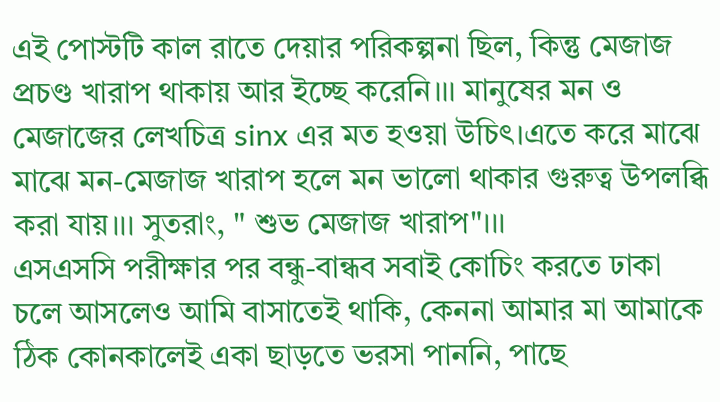এই পোস্টটি কাল রাতে দেয়ার পরিকল্পনা ছিল, কিন্তু মেজাজ প্রচণ্ড খারাপ থাকায় আর ইচ্ছে করেনি।।। মানুষের মন ও মেজাজের লেখচিত্র sinx এর মত হওয়া উচিৎ।এতে করে মাঝে মাঝে মন-মেজাজ খারাপ হলে মন ভালো থাকার গুরুত্ব উপলব্ধি করা যায়।।। সুতরাং, " শুভ মেজাজ খারাপ"।।।
এসএসসি পরীক্ষার পর বন্ধু-বান্ধব সবাই কোচিং করতে ঢাকা চলে আসলেও আমি বাসাতেই থাকি, কেননা আমার মা আমাকে ঠিক কোনকালেই একা ছাড়তে ভরসা পাননি, পাছে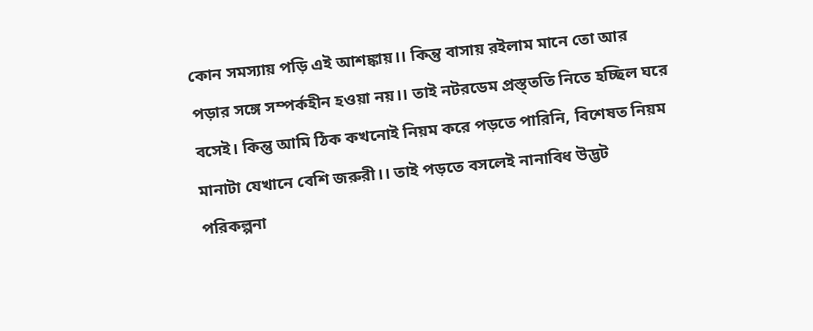কোন সমস্যায় পড়ি এই আশঙ্কায়।। কিন্তু বাসায় রইলাম মানে তো আর পড়ার সঙ্গে সম্পর্কহীন হওয়া নয়।। তাই নটরডেম প্রস্ত্ততি নিতে হচ্ছিল ঘরে বসেই। কিন্তু আমি ঠিক কখনোই নিয়ম করে পড়তে পারিনি, বিশেষত নিয়ম মানাটা যেখানে বেশি জরুরী।। তাই পড়তে বসলেই নানাবিধ উদ্ভট পরিকল্পনা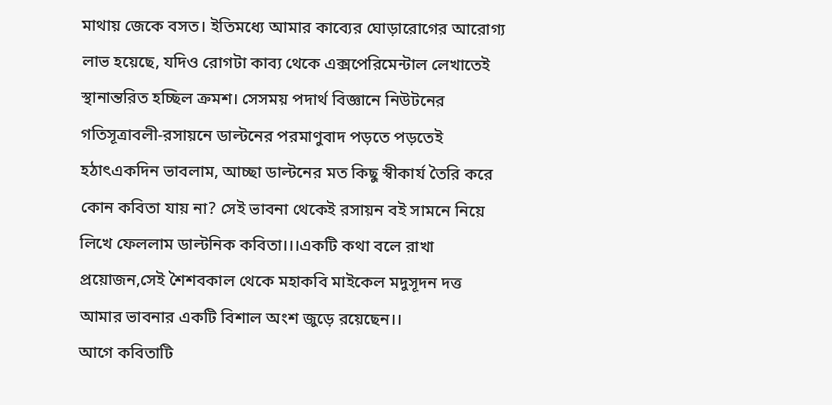মাথায় জেকে বসত। ইতিমধ্যে আমার কাব্যের ঘোড়ারোগের আরোগ্য লাভ হয়েছে, যদিও রোগটা কাব্য থেকে এক্সপেরিমেন্টাল লেখাতেই স্থানান্তরিত হচ্ছিল ক্রমশ। সেসময় পদার্থ বিজ্ঞানে নিউটনের গতিসূত্রাবলী-রসায়নে ডাল্টনের পরমাণুবাদ পড়তে পড়তেই হঠাৎএকদিন ভাবলাম, আচ্ছা ডাল্টনের মত কিছু স্বীকার্য তৈরি করে কোন কবিতা যায় না? সেই ভাবনা থেকেই রসায়ন বই সামনে নিয়ে লিখে ফেললাম ডাল্টনিক কবিতা।।।একটি কথা বলে রাখা প্রয়োজন,সেই শৈশবকাল থেকে মহাকবি মাইকেল মদুসূদন দত্ত আমার ভাবনার একটি বিশাল অংশ জুড়ে রয়েছেন।।
আগে কবিতাটি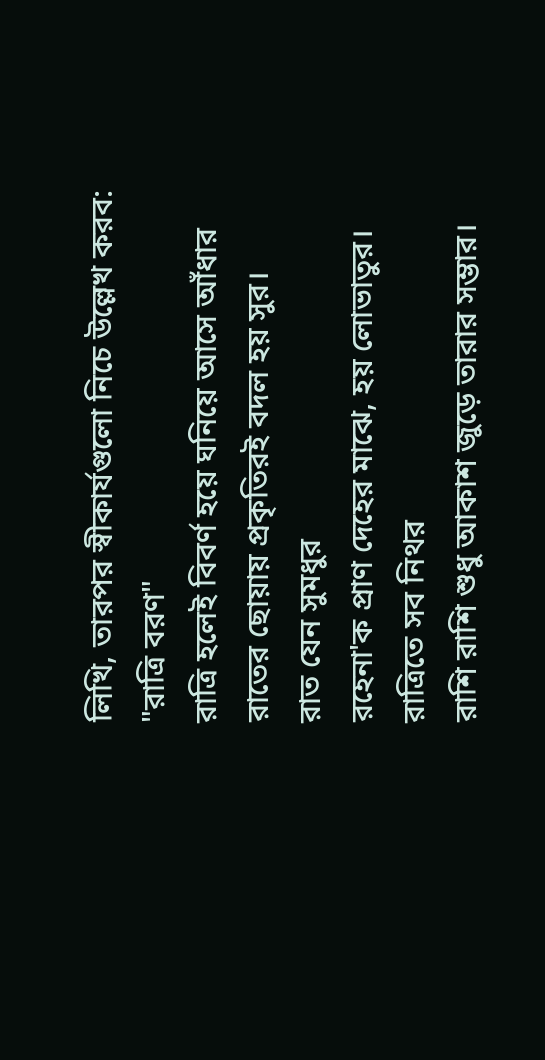লিখি, তারপর স্বীকার্যগুলো নিচে উল্লেখ করব:
"রাত্রি বরণ"
রাত্রি হলেই বিবর্ণ হয়ে ঘনিয়ে আসে আঁধার
রাতের ছোয়ায় প্রকৃতিরই বদল হয় সুর।
রাত যেন সুমধুর
রহেনা'ক প্রাণ দেহের মাঝে, হয় লোভাতুর।
রাত্রিতে সব নিথর
রাশি রাশি শুধু আকাশ জুড়ে তারার সম্ভার।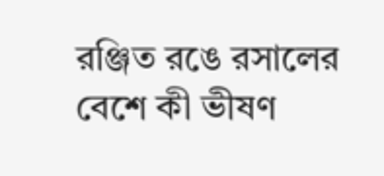রঞ্জিত রঙে রসালের বেশে কী ভীষণ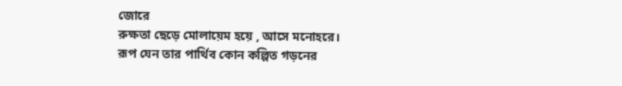জোরে
রুক্ষতা ছেড়ে মোলায়েম হয়ে , আসে মনোহরে।
রূপ যেন তার পার্থিব কোন কল্পিত গড়নের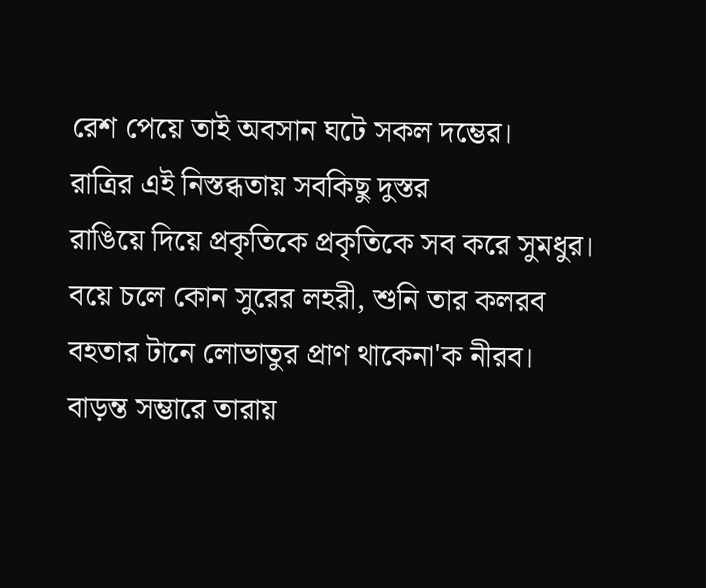রেশ পেয়ে তাই অবসান ঘটে সকল দম্ভের।
রাত্রির এই নিস্তব্ধতায় সবকিছু দুস্তর
রাঙিয়ে দিয়ে প্রকৃতিকে প্রকৃতিকে সব করে সুমধুর।
বয়ে চলে কোন সুরের লহরী, শুনি তার কলরব
বহতার টানে লোভাতুর প্রাণ থাকেনা'ক নীরব।
বাড়ন্ত সম্ভারে তারায়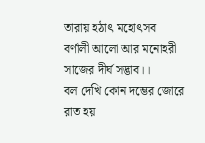তারায় হঠাৎ মহোৎসব
বর্ণালী আলো আর মনোহরী সাজের দীর্ঘ সদ্ভাব।।
বল দেখি কোন দম্ভের জোরে রাত হয়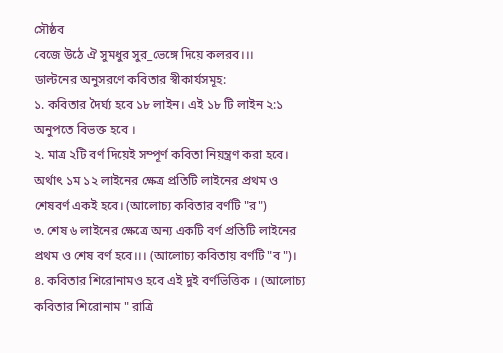সৌষ্ঠব
বেজে উঠে ঐ সুমধুর সুর_ভেঙ্গে দিয়ে কলরব।।।
ডাল্টনের অনুসরণে কবিতার স্বীকার্যসমূহ:
১. কবিতার দৈর্ঘ্য হবে ১৮ লাইন। এই ১৮ টি লাইন ২:১ অনুপতে বিভক্ত হবে ।
২. মাত্র ২টি বর্ণ দিয়েই সম্পূর্ণ কবিতা নিয়ন্ত্রণ করা হবে। অর্থাৎ ১ম ১২ লাইনের ক্ষেত্র প্রতিটি লাইনের প্রথম ও শেষবর্ণ একই হবে। (আলোচ্য কবিতার বর্ণটি "র")
৩. শেষ ৬ লাইনের ক্ষেত্রে অন্য একটি বর্ণ প্রতিটি লাইনের প্রথম ও শেষ বর্ণ হবে।।। (আলোচ্য কবিতায় বর্ণটি "ব")।
৪. কবিতার শিরোনামও হবে এই দুই বর্ণভিত্তিক । (আলোচ্য কবিতার শিরোনাম " রাত্রি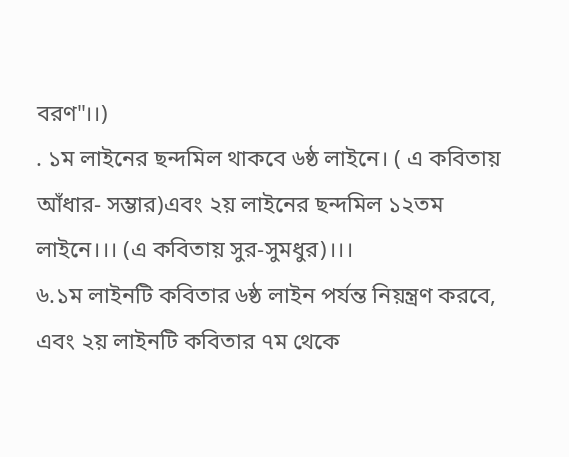বরণ"।।)
. ১ম লাইনের ছন্দমিল থাকবে ৬ষ্ঠ লাইনে। ( এ কবিতায় আঁধার- সম্ভার)এবং ২য় লাইনের ছন্দমিল ১২তম লাইনে।।। (এ কবিতায় সুর-সুমধুর)।।।
৬.১ম লাইনটি কবিতার ৬ষ্ঠ লাইন পর্যন্ত নিয়ন্ত্রণ করবে, এবং ২য় লাইনটি কবিতার ৭ম থেকে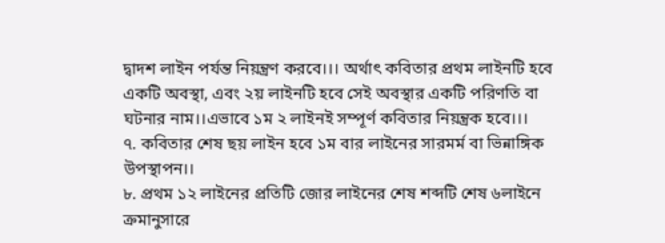দ্বাদশ লাইন পর্যন্ত নিয়ন্ত্রণ করবে।।। অর্থাৎ কবিতার প্রথম লাইনটি হবে একটি অবস্থা, এবং ২য় লাইনটি হবে সেই অবস্থার একটি পরিণতি বা ঘটনার নাম।।এভাবে ১ম ২ লাইনই সম্পূর্ণ কবিতার নিয়ন্ত্রক হবে।।।
৭. কবিতার শেষ ছয় লাইন হবে ১ম বার লাইনের সারমর্ম বা ভিন্নাঙ্গিক উপস্থাপন।।
৮. প্রথম ১২ লাইনের প্রতিটি জোর লাইনের শেষ শব্দটি শেষ ৬লাইনে ক্রমানুসারে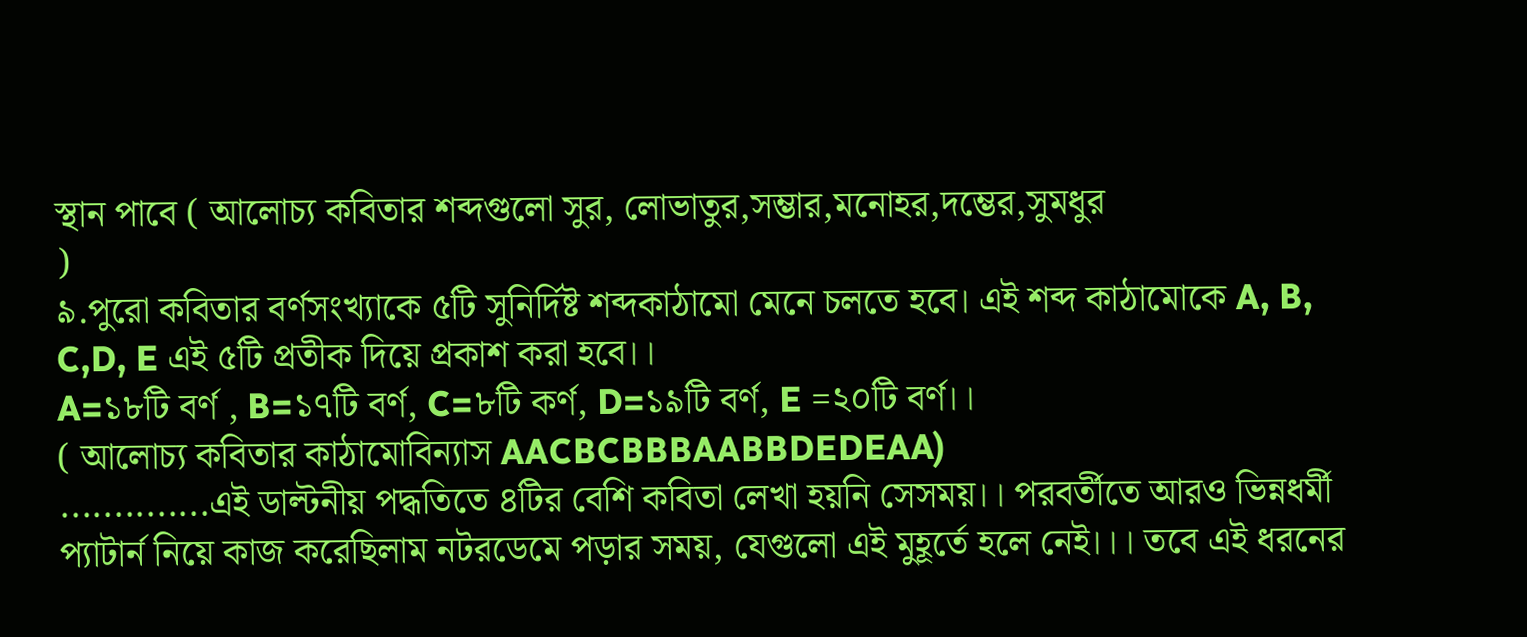স্থান পাবে ( আলোচ্য কবিতার শব্দগুলো সুর, লোভাতুর,সম্ভার,মনোহর,দম্ভের,সুমধুর
)
৯.পুরো কবিতার বর্ণসংখ্যাকে ৫টি সুনির্দিষ্ট শব্দকাঠামো মেনে চলতে হবে। এই শব্দ কাঠামোকে A, B, C,D, E এই ৫টি প্রতীক দিয়ে প্রকাশ করা হবে।।
A=১৮টি বর্ণ , B=১৭টি বর্ণ, C=৮টি কর্ণ, D=১৯টি বর্ণ, E =২০টি বর্ণ।।
( আলোচ্য কবিতার কাঠামোবিন্যাস AACBCBBBAABBDEDEAA)
..............এই ডাল্টনীয় পদ্ধতিতে ৪টির বেশি কবিতা লেখা হয়নি সেসময়।। পরবর্তীতে আরও ভিন্নধর্মী প্যাটার্ন নিয়ে কাজ করেছিলাম নটরডেমে পড়ার সময়, যেগুলো এই মুহূর্তে হলে নেই।।। তবে এই ধরনের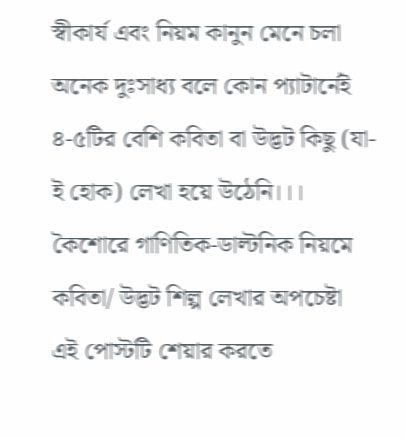স্বীকার্য এবং নিয়ম কানুন মেনে চলা অনেক দুঃসাধ্য বলে কোন প্যাটার্নেই ৪-৫টির বেশি কবিতা বা উদ্ভট কিছু (যা-ই হোক) লেখা হয়ে উঠেনি।।।
কৈশোরে গাণিতিক-ডাল্টনিক নিয়মে কবিতা/ উদ্ভট শিল্প লেখার অপচেষ্টা
এই পোস্টটি শেয়ার করতে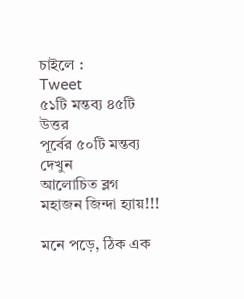চাইলে :
Tweet
৫১টি মন্তব্য ৪৫টি উত্তর
পূর্বের ৫০টি মন্তব্য দেখুন
আলোচিত ব্লগ
মহাজন জিন্দা হ্যায়!!!

মনে পড়ে, ঠিক এক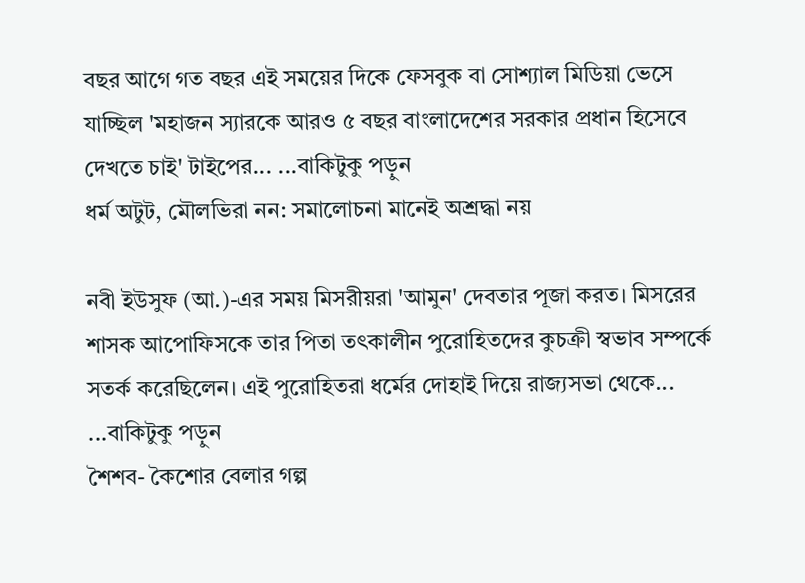বছর আগে গত বছর এই সময়ের দিকে ফেসবুক বা সোশ্যাল মিডিয়া ভেসে যাচ্ছিল 'মহাজন স্যারকে আরও ৫ বছর বাংলাদেশের সরকার প্রধান হিসেবে দেখতে চাই' টাইপের... ...বাকিটুকু পড়ুন
ধর্ম অটুট, মৌলভিরা নন: সমালোচনা মানেই অশ্রদ্ধা নয়

নবী ইউসুফ (আ.)-এর সময় মিসরীয়রা 'আমুন' দেবতার পূজা করত। মিসরের শাসক আপোফিসকে তার পিতা তৎকালীন পুরোহিতদের কুচক্রী স্বভাব সম্পর্কে সতর্ক করেছিলেন। এই পুরোহিতরা ধর্মের দোহাই দিয়ে রাজ্যসভা থেকে... ...বাকিটুকু পড়ুন
শৈশব- কৈশোর বেলার গল্প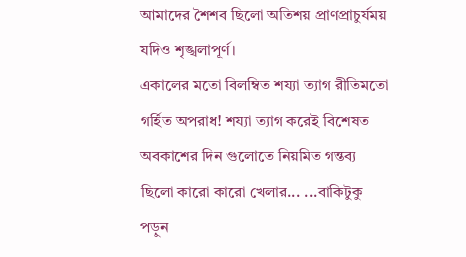আমাদের শৈশব ছিলো অতিশয় প্রাণপ্রাচুর্যময় যদিও শৃঙ্খলাপূর্ণ।
একালের মতো বিলম্বিত শয্যা ত্যাগ রীতিমতো গর্হিত অপরাধ! শয্যা ত্যাগ করেই বিশেষত অবকাশের দিন গুলোতে নিয়মিত গন্তব্য ছিলো কারো কারো খেলার... ...বাকিটুকু পড়ুন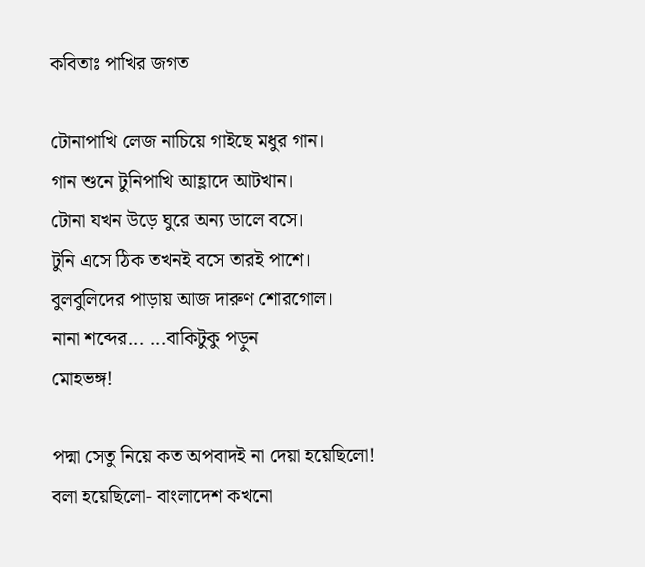কবিতাঃ পাখির জগত

টোনাপাখি লেজ নাচিয়ে গাইছে মধুর গান।
গান শুনে টুনিপাখি আহ্লাদে আটখান।
টোনা যখন উড়ে ঘুরে অন্য ডালে বসে।
টুনি এসে ঠিক তখনই বসে তারই পাশে।
বুলবুলিদের পাড়ায় আজ দারুণ শোরগোল।
নানা শব্দের... ...বাকিটুকু পড়ুন
মোহভঙ্গ!

পদ্মা সেতু নিয়ে কত অপবাদই না দেয়া হয়েছিলো! বলা হয়েছিলো- বাংলাদেশ কখনো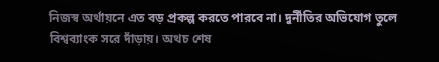নিজস্ব অর্থায়নে এত বড় প্রকল্প করতে পারবে না। দুর্নীতির অভিযোগ তুলে বিশ্বব্যাংক সরে দাঁড়ায়। অথচ শেষ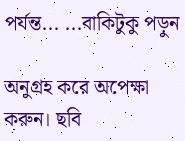পর্যন্ত... ...বাকিটুকু পড়ুন

অনুগ্রহ করে অপেক্ষা করুন। ছবি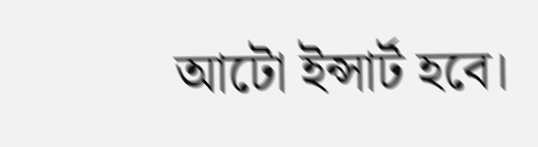আটো ইন্সার্ট হবে।